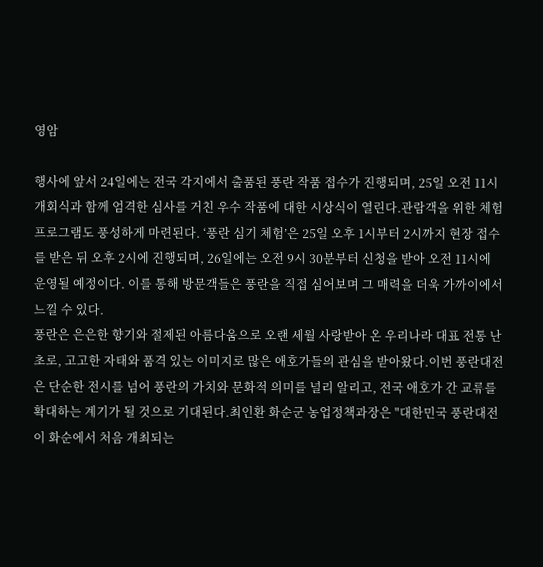영암

행사에 앞서 24일에는 전국 각지에서 출품된 풍란 작품 접수가 진행되며, 25일 오전 11시 개회식과 함께 엄격한 심사를 거친 우수 작품에 대한 시상식이 열린다.관람객을 위한 체험 프로그램도 풍성하게 마련된다. ‘풍란 심기 체험’은 25일 오후 1시부터 2시까지 현장 접수를 받은 뒤 오후 2시에 진행되며, 26일에는 오전 9시 30분부터 신청을 받아 오전 11시에 운영될 예정이다. 이를 통해 방문객들은 풍란을 직접 심어보며 그 매력을 더욱 가까이에서 느낄 수 있다.
풍란은 은은한 향기와 절제된 아름다움으로 오랜 세월 사랑받아 온 우리나라 대표 전통 난초로, 고고한 자태와 품격 있는 이미지로 많은 애호가들의 관심을 받아왔다.이번 풍란대전은 단순한 전시를 넘어 풍란의 가치와 문화적 의미를 널리 알리고, 전국 애호가 간 교류를 확대하는 계기가 될 것으로 기대된다.최인환 화순군 농업정책과장은 "대한민국 풍란대전이 화순에서 처음 개최되는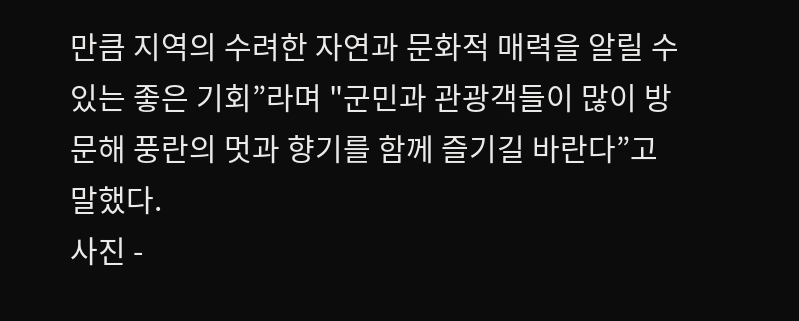만큼 지역의 수려한 자연과 문화적 매력을 알릴 수 있는 좋은 기회”라며 "군민과 관광객들이 많이 방문해 풍란의 멋과 향기를 함께 즐기길 바란다”고 말했다.
사진 -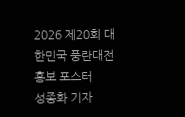2026 제20회 대한민국 풍란대전 홍보 포스터
성종화 기자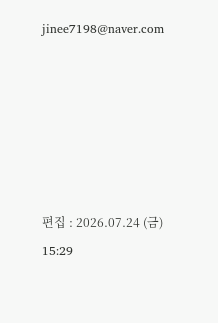jinee7198@naver.com






편집 : 2026.07.24 (금) 15:29